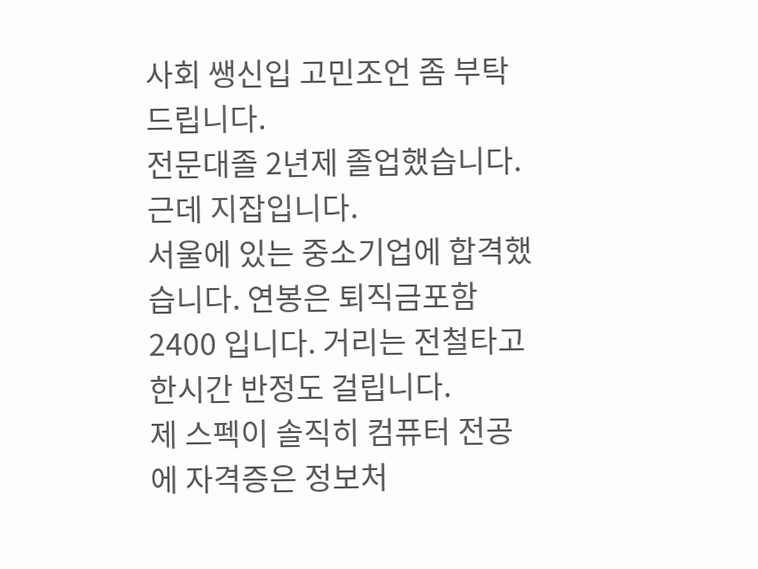사회 쌩신입 고민조언 좀 부탁드립니다.
전문대졸 2년제 졸업했습니다. 근데 지잡입니다.
서울에 있는 중소기업에 합격했습니다. 연봉은 퇴직금포함 2400 입니다. 거리는 전철타고 한시간 반정도 걸립니다.
제 스펙이 솔직히 컴퓨터 전공에 자격증은 정보처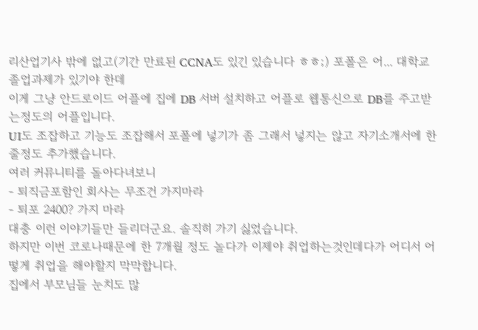리산업기사 밖에 없고(기간 만료된 CCNA도 있긴 있습니다 ㅎㅎ;) 포폴은 어... 대학교 졸업과제가 있기야 한데
이게 그냥 안드로이드 어플에 집에 DB 서버 설치하고 어플로 웹통신으로 DB를 주고받는정도의 어플입니다.
UI도 조잡하고 기능도 조잡해서 포폴에 넣기가 좀 그래서 넣지는 않고 자기소개서에 한줄정도 추가했습니다.
여러 커뮤니티를 돌아다녀보니
- 퇴직금포함인 회사는 무조건 가지마라
- 퇴포 2400? 가지 마라
대충 이런 이야기들만 들리더군요. 솔직히 가기 싫었습니다.
하지만 이번 코로나때문에 한 7개월 정도 놀다가 이제야 취업하는것인데다가 어디서 어떻게 취업을 해야할지 막막합니다.
집에서 부모님들 눈치도 많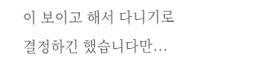이 보이고 해서 다니기로 결정하긴 했습니다만...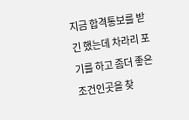지금 합격통보를 받긴 했는데 차라리 포기를 하고 좀더 좋은 조건인곳을 찾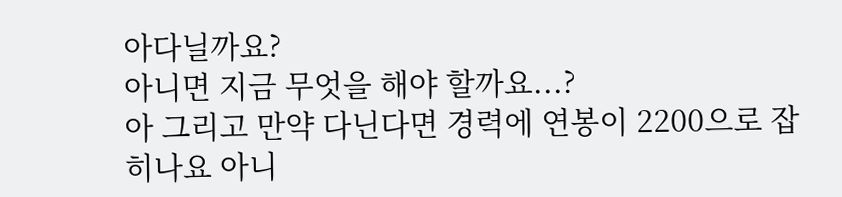아다닐까요?
아니면 지금 무엇을 해야 할까요...?
아 그리고 만약 다닌다면 경력에 연봉이 2200으로 잡히나요 아니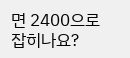면 2400으로 잡히나요?